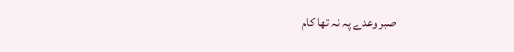صبر وعدے پہ نہ تھا کام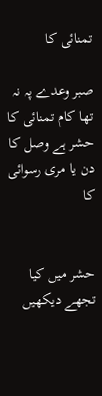تمنائی کا

صبر وعدے پہ نہ تھا کام تمنائی کا
حشر ہے وصل کا دن یا مری رسوائی کا


حشر میں کیا تجھے دیکھیں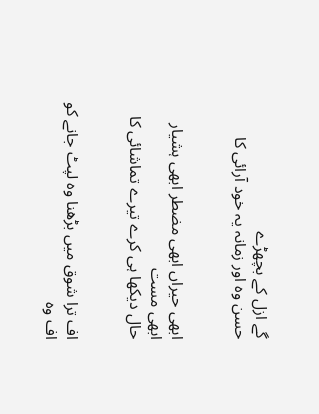گے ازل کے بچھڑے
حسن وہ اور زمانہ یہ خود آرائی کا


ابھی حیراں ابھی مضطر ابھی ہشیار ابھی مست
حال دیکھا ہی کرے تیرے تماشائی کا


اف ترا شوق میں بڑھنا وہ لپٹ جانے کو
اف وہ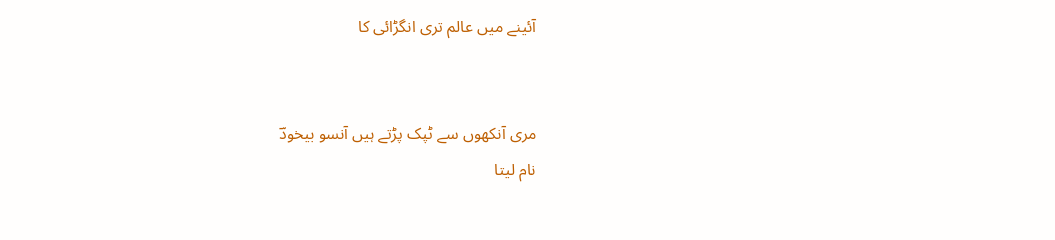آئینے میں عالم تری انگڑائی کا


مری آنکھوں سے ٹپک پڑتے ہیں آنسو بیخودؔ
نام لیتا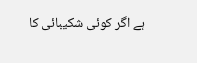ہے اگر کوئی شکیبائی کا